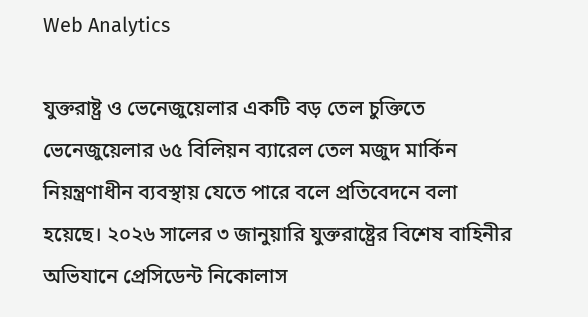Web Analytics

যুক্তরাষ্ট্র ও ভেনেজুয়েলার একটি বড় তেল চুক্তিতে ভেনেজুয়েলার ৬৫ বিলিয়ন ব্যারেল তেল মজুদ মার্কিন নিয়ন্ত্রণাধীন ব্যবস্থায় যেতে পারে বলে প্রতিবেদনে বলা হয়েছে। ২০২৬ সালের ৩ জানুয়ারি যুক্তরাষ্ট্রের বিশেষ বাহিনীর অভিযানে প্রেসিডেন্ট নিকোলাস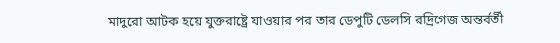মাদুরো আটক হয়ে যুক্তরাষ্ট্রে যাওয়ার পর তার ডেপুটি ডেলসি রদ্রিগেজ অন্তর্বর্তী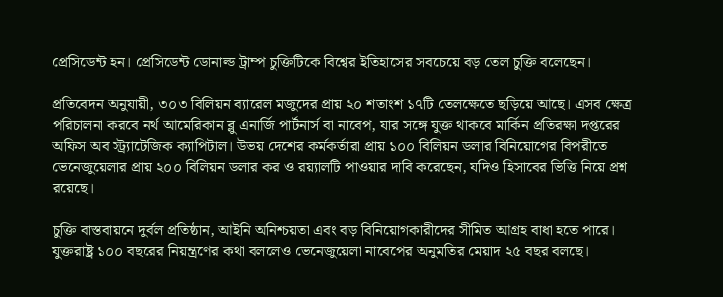প্রেসিডেন্ট হন। প্রেসিডেন্ট ডোনাল্ড ট্রাম্প চুক্তিটিকে বিশ্বের ইতিহাসের সবচেয়ে বড় তেল চুক্তি বলেছেন।

প্রতিবেদন অনুযায়ী, ৩০৩ বিলিয়ন ব্যারেল মজুদের প্রায় ২০ শতাংশ ১৭টি তেলক্ষেতে ছড়িয়ে আছে। এসব ক্ষেত্র পরিচালনা করবে নর্থ আমেরিকান ব্লু এনার্জি পার্টনার্স বা নাবেপ, যার সঙ্গে যুক্ত থাকবে মার্কিন প্রতিরক্ষা দপ্তরের অফিস অব স্ট্র্যাটেজিক ক্যাপিটাল। উভয় দেশের কর্মকর্তারা প্রায় ১০০ বিলিয়ন ডলার বিনিয়োগের বিপরীতে ভেনেজুয়েলার প্রায় ২০০ বিলিয়ন ডলার কর ও রয়্যালটি পাওয়ার দাবি করেছেন, যদিও হিসাবের ভিত্তি নিয়ে প্রশ্ন রয়েছে।

চুক্তি বাস্তবায়নে দুর্বল প্রতিষ্ঠান, আইনি অনিশ্চয়তা এবং বড় বিনিয়োগকারীদের সীমিত আগ্রহ বাধা হতে পারে। যুক্তরাষ্ট্র ১০০ বছরের নিয়ন্ত্রণের কথা বললেও ভেনেজুয়েলা নাবেপের অনুমতির মেয়াদ ২৫ বছর বলছে।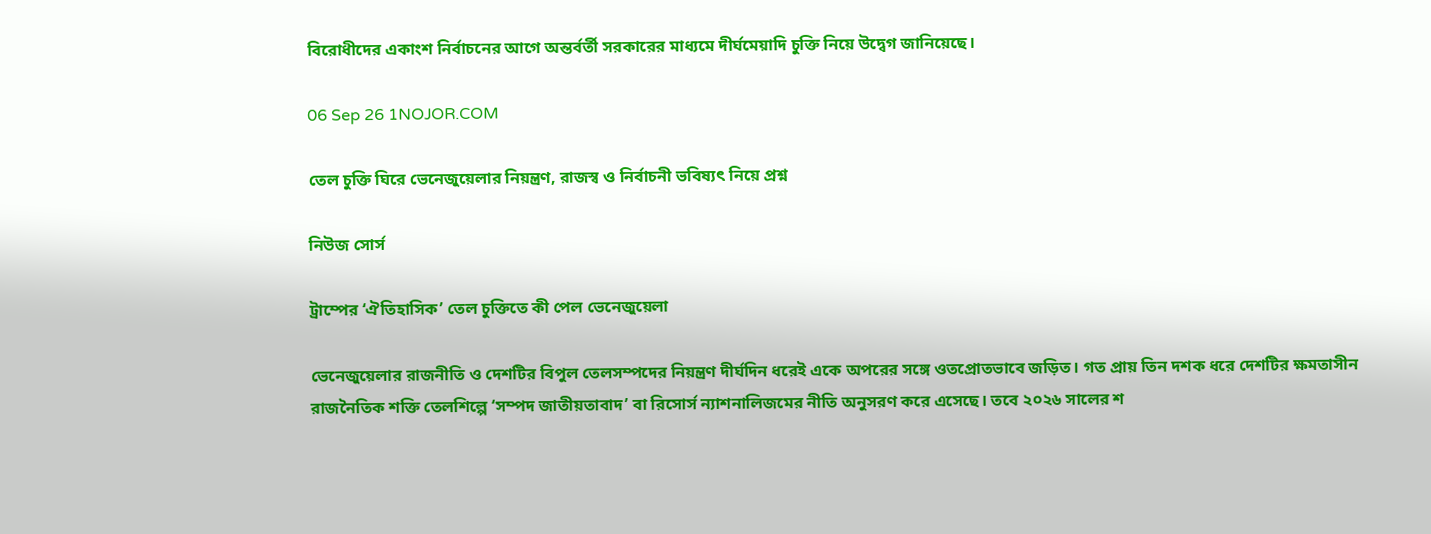বিরোধীদের একাংশ নির্বাচনের আগে অন্তর্বর্তী সরকারের মাধ্যমে দীর্ঘমেয়াদি চুক্তি নিয়ে উদ্বেগ জানিয়েছে।

06 Sep 26 1NOJOR.COM

তেল চুক্তি ঘিরে ভেনেজুয়েলার নিয়ন্ত্রণ, রাজস্ব ও নির্বাচনী ভবিষ্যৎ নিয়ে প্রশ্ন

নিউজ সোর্স

ট্রাম্পের ‘ঐতিহাসিক’ তেল চুক্তিতে কী পেল ভেনেজুয়েলা

ভেনেজুয়েলার রাজনীতি ও দেশটির বিপুল তেলসম্পদের নিয়ন্ত্রণ দীর্ঘদিন ধরেই একে অপরের সঙ্গে ওতপ্রোতভাবে জড়িত। গত প্রায় তিন দশক ধরে দেশটির ক্ষমতাসীন রাজনৈতিক শক্তি তেলশিল্পে ‘সম্পদ জাতীয়তাবাদ’ বা রিসোর্স ন্যাশনালিজমের নীতি অনুসরণ করে এসেছে। তবে ২০২৬ সালের শ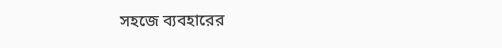সহজে ব্যবহারের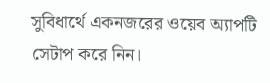সুবিধার্থে একনজরের ওয়েব অ্যাপটি সেটাপ করে নিন।